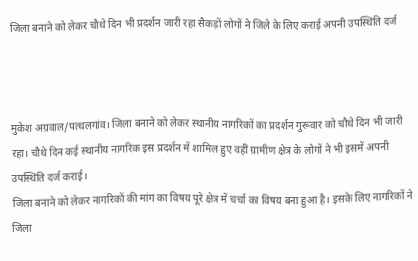जिला बनाने को लेकर चौथे दिन भी प्रदर्शन जारी रहा सैकड़ों लोगों ने जिले के लिए कराई अपनी उपस्थिति दर्ज



मुकेश अग्रवाल/पत्थलगांव। जिला बनाने को लेकर स्थानीय नागरिकों का प्रदर्शन गुरूवार को चौथे दिन भी जारी रहा। चौथे दिन कई स्थानीय नागरिक इस प्रदर्शन में शामिल हुए वहीं ग्रामीण क्षेत्र के लोगों ने भी इसमें अपनी उपस्थिति दर्ज कराई।
जिला बनाने को लेकर नागरिकों की मांग का विषय पूरे क्षेत्र में चर्चा का विषय बना हुआ है। इसके लिए नागरिकों ने जिला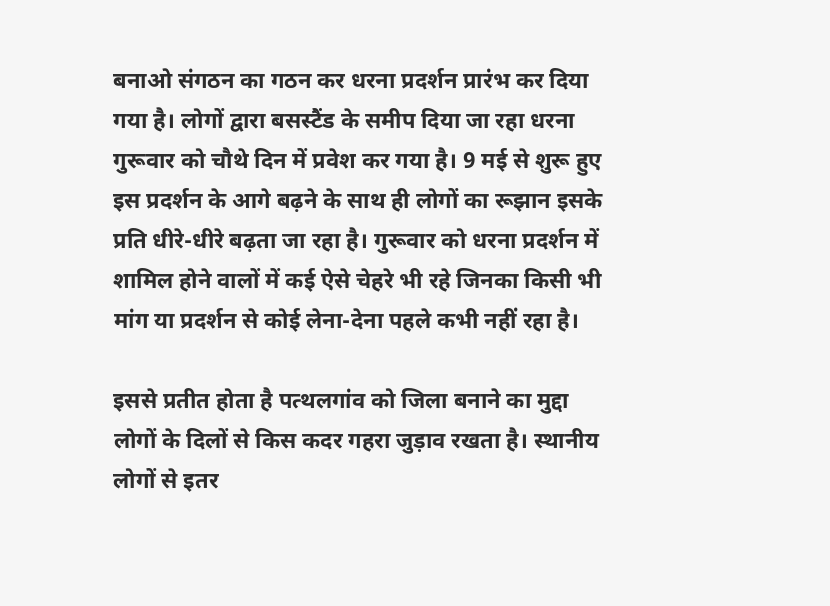बनाओ संगठन का गठन कर धरना प्रदर्शन प्रारंभ कर दिया गया है। लोगों द्वारा बसस्टैंड के समीप दिया जा रहा धरना गुरूवार को चौथे दिन में प्रवेश कर गया है। 9 मई से शुरू हुए इस प्रदर्शन के आगे बढ़ने के साथ ही लोगों का रूझान इसके प्रति धीरे-धीरे बढ़ता जा रहा है। गुरूवार को धरना प्रदर्शन में शामिल होने वालों में कई ऐसे चेहरे भी रहे जिनका किसी भी मांग या प्रदर्शन से कोई लेना-देना पहले कभी नहीं रहा है।

इससे प्रतीत होता है पत्थलगांव को जिला बनाने का मुद्दा लोगों के दिलों से किस कदर गहरा जुड़ाव रखता है। स्थानीय लोगों से इतर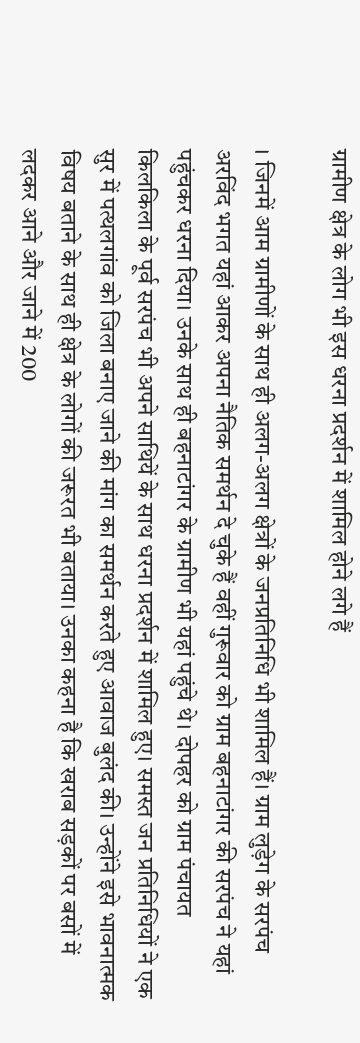ग्रामीण क्षेत्र के लोग भी इस धरना प्रदर्शन में शामिल होने लगे हैं

। जिनमें आम ग्रामीणों के साथ ही अलग-अलग क्षेत्रों के जनप्रतिनिधि भी शामिल हैं। ग्राम लुड़ेग के सरपंच अरविंद भगत यहां आकर अपना नैतिक समर्थन दे चुके हैं वहीं गुरूवार को ग्राम बहनाटांगर की सरपंच ने यहां पहुंचकर धरना दिया। उनके साथ ही बहनाटांगर के ग्रामीण भी यहां पहुंचे थे। दोपहर को ग्राम पंचायत किलकिला के पूर्व सरपंच भी अपने साथियें के साथ धरना प्रदर्शन में शामिल हुए। समस्त जन प्रतिनिधियों ने एक सुर में पत्थलगांव को जिला बनाए जाने की मांग का समर्थन करते हुए आवाज बुलंद की। उन्होंने इसे भावनात्मक विषय बताने के साथ ही क्षेत्र के लोगों की जरूरत भी बताया। उनका कहना है कि खराब सड़कों पर बसों में लदकर आने और जाने में 200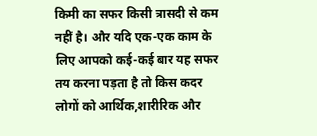किमी का सफर किसी त्रासदी से कम नहीं है। और यदि एक-एक काम के लिए आपको कई-कई बार यह सफर तय करना पड़ता है तो किस कदर लोगों को आर्थिक,शारीरिक और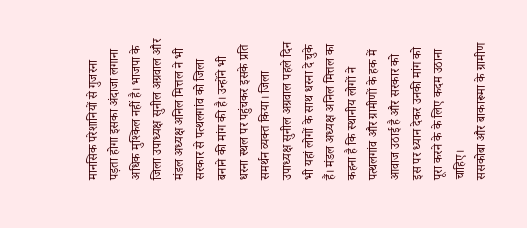मानसिक परेशानियों से गुजरना पड़ता होगा इसका अंदाजा लगाना अधिक मुश्किल नहीं है। भाजपा के जिला उपाध्यक्ष सुनील अग्रवाल और मंडल अध्यक्ष अनिल मित्तल ने भी सरकार से पत्थलगांव को जिला बनाने की मांग की है। उन्होंने भी धरना स्थल पर पहुंचकर इसके प्रति समर्थन व्यक्त किया। जिला उपाध्यक्ष सुनील अग्रवाल पहले दिन भी यहां लोगों के साथ धरना दे चुके हैं। मंडल अध्यक्ष अनिल मित्तल का कहना है कि स्थानीय लोगों ने पत्थलगांव और ग्रामीणों के हक में आवाज उठाई है और सरकार को इस पर ध्यान देकर उनकी मांग को पूरा करने के के लिए कदम उठाना चाहिए।
ससकोबा और बाकारूमा के ग्रामीण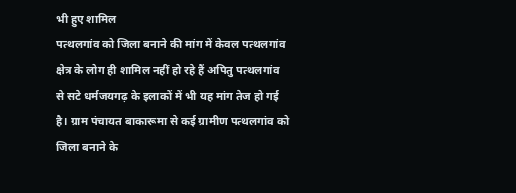भी हुए शामिल
पत्थलगांव को जिला बनाने की मांग में केवल पत्थलगांव क्षेत्र के लोग ही शामिल नहीं हो रहे हैं अपितु पत्थलगांव से सटे धर्मजयगढ़ के इलाकों में भी यह मांग तेज हो गई है। ग्राम पंचायत बाकारूमा से कई ग्रामीण पत्थलगांव को जिला बनाने के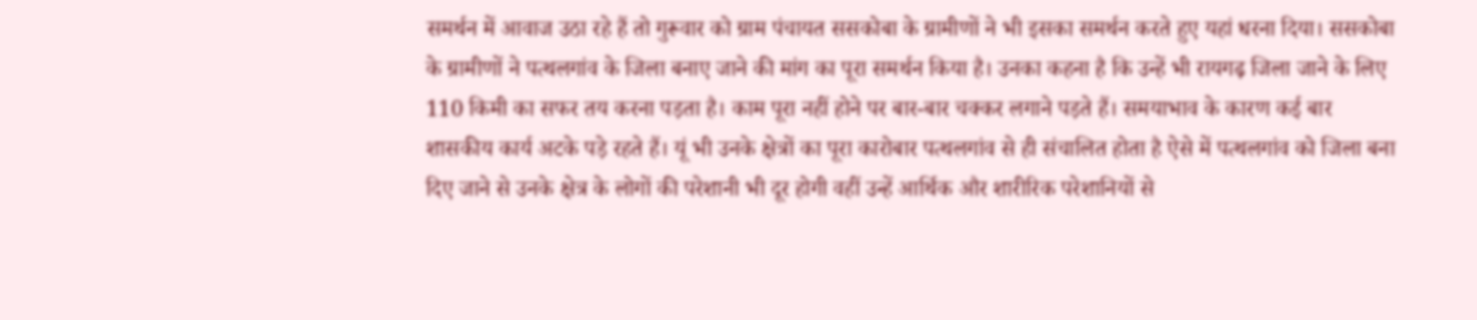समर्थन में आवाज उठा रहे हैं तो गुरूवार को ग्राम पंचायत ससकोबा के ग्रामीणों ने भी इसका समर्थन करते हुए यहां धरना दिया। ससकोबा के ग्रामीणों ने पत्थलगांव के जिला बनाए जाने की मांग का पूरा समर्थन किया है। उनका कहना है कि उन्हें भी रायगढ़ जिला जाने के लिए 110 किमी का सफर तय करना पड़ता है। काम पूरा नहीं होने पर बार-बार चक्कर लगाने पड़ते हैं। समयाभाव के कारण कई बार शासकीय कार्य अटके पड़े रहते हैं। यूं भी उनके क्षेत्रों का पूरा कारोबार पत्थलगांव से ही संचालित होता है ऐसे में पत्थलगांव को जिला बना दिए जाने से उनके क्षेत्र के लोगों की परेशानी भी दूर होगी वहीं उन्हें आर्थिक और शारीरिक परेशानियों से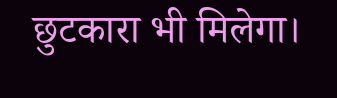छुटकारा भी मिलेगा।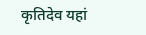कृतिदेव यहां